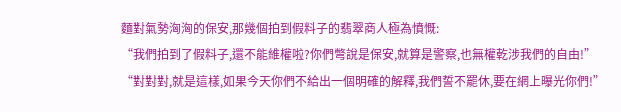麵對氣勢洶洶的保安,那幾個拍到假料子的翡翠商人極為憤慨:
“我們拍到了假料子,還不能維權啦?你們彆說是保安,就算是警察,也無權乾涉我們的自由!”
“對對對,就是這樣,如果今天你們不給出一個明確的解釋,我們誓不罷休,要在網上曝光你們!”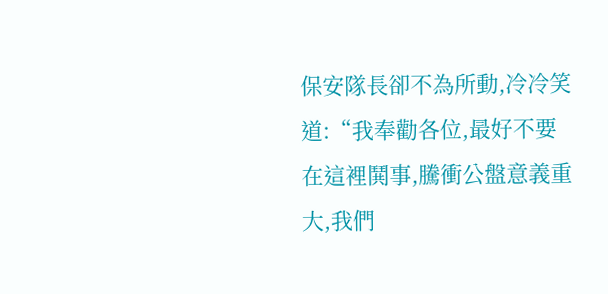保安隊長卻不為所動,冷冷笑道:“我奉勸各位,最好不要在這裡鬨事,騰衝公盤意義重大,我們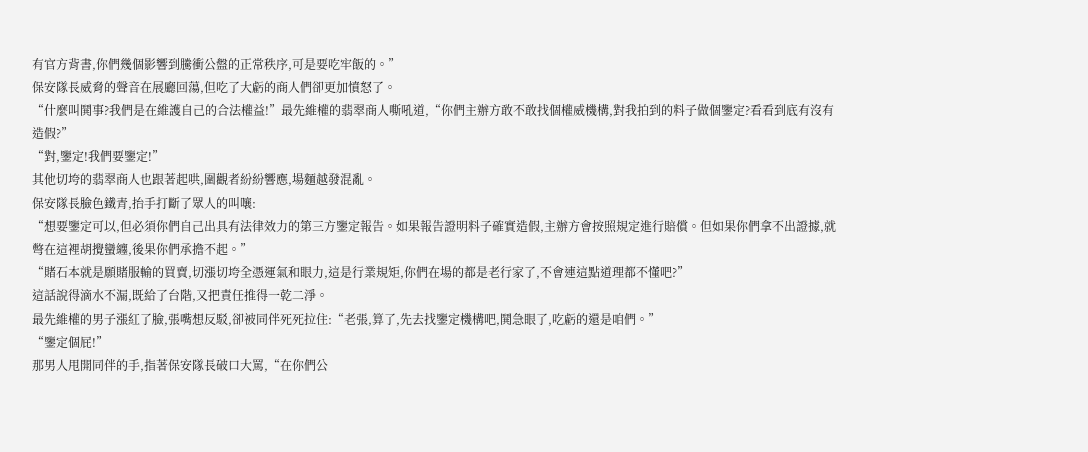有官方背書,你們幾個影響到騰衝公盤的正常秩序,可是要吃牢飯的。”
保安隊長威脅的聲音在展廳回蕩,但吃了大虧的商人們卻更加憤怒了。
“什麼叫鬨事?我們是在維護自己的合法權益!”最先維權的翡翠商人嘶吼道,“你們主辦方敢不敢找個權威機構,對我拍到的料子做個鑒定?看看到底有沒有造假?”
“對,鑒定!我們要鑒定!”
其他切垮的翡翠商人也跟著起哄,圍觀者紛紛響應,場麵越發混亂。
保安隊長臉色鐵青,抬手打斷了眾人的叫嚷:
“想要鑒定可以,但必須你們自己出具有法律效力的第三方鑒定報告。如果報告證明料子確實造假,主辦方會按照規定進行賠償。但如果你們拿不出證據,就彆在這裡胡攪蠻纏,後果你們承擔不起。”
“賭石本就是願賭服輸的買賣,切漲切垮全憑運氣和眼力,這是行業規矩,你們在場的都是老行家了,不會連這點道理都不懂吧?”
這話說得滴水不漏,既給了台階,又把責任推得一乾二淨。
最先維權的男子漲紅了臉,張嘴想反駁,卻被同伴死死拉住:“老張,算了,先去找鑒定機構吧,鬨急眼了,吃虧的還是咱們。”
“鑒定個屁!”
那男人甩開同伴的手,指著保安隊長破口大罵,“在你們公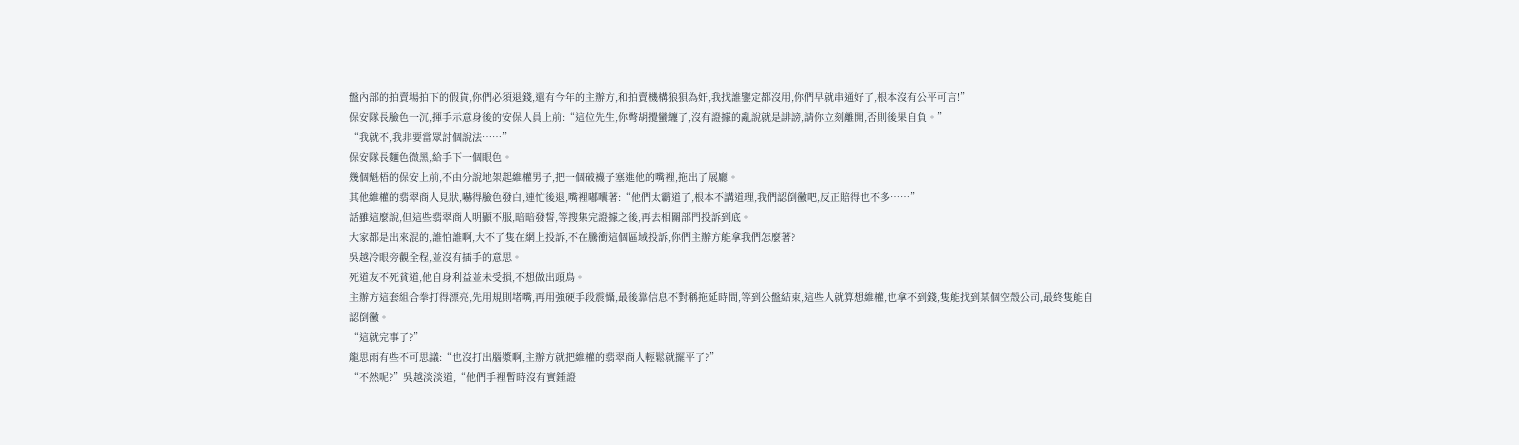盤內部的拍賣場拍下的假貨,你們必須退錢,還有今年的主辦方,和拍賣機構狼狽為奸,我找誰鑒定都沒用,你們早就串通好了,根本沒有公平可言!”
保安隊長臉色一沉,揮手示意身後的安保人員上前:“這位先生,你彆胡攪蠻纏了,沒有證據的亂說就是誹謗,請你立刻離開,否則後果自負。”
“我就不,我非要當眾討個說法……”
保安隊長麵色微黑,給手下一個眼色。
幾個魁梧的保安上前,不由分說地架起維權男子,把一個破襪子塞進他的嘴裡,拖出了展廳。
其他維權的翡翠商人見狀,嚇得臉色發白,連忙後退,嘴裡嘟囔著:“他們太霸道了,根本不講道理,我們認倒黴吧,反正賠得也不多……”
話雖這麼說,但這些翡翠商人明顯不服,暗暗發誓,等搜集完證據之後,再去相關部門投訴到底。
大家都是出來混的,誰怕誰啊,大不了隻在網上投訴,不在騰衝這個區域投訴,你們主辦方能拿我們怎麼著?
吳越冷眼旁觀全程,並沒有插手的意思。
死道友不死貧道,他自身利益並未受損,不想做出頭鳥。
主辦方這套組合拳打得漂亮,先用規則堵嘴,再用強硬手段震懾,最後靠信息不對稱拖延時間,等到公盤結束,這些人就算想維權,也拿不到錢,隻能找到某個空殼公司,最終隻能自認倒黴。
“這就完事了?”
龍思雨有些不可思議:“也沒打出腦漿啊,主辦方就把維權的翡翠商人輕鬆就擺平了?”
“不然呢?”吳越淡淡道,“他們手裡暫時沒有實錘證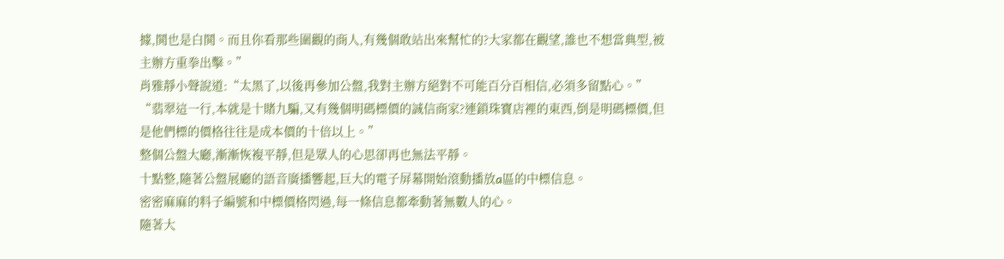據,鬨也是白鬨。而且你看那些圍觀的商人,有幾個敢站出來幫忙的?大家都在觀望,誰也不想當典型,被主辦方重拳出擊。”
肖雅靜小聲說道:“太黑了,以後再參加公盤,我對主辦方絕對不可能百分百相信,必須多留點心。”
“翡翠這一行,本就是十賭九騙,又有幾個明碼標價的誠信商家?連鎖珠寶店裡的東西,倒是明碼標價,但是他們標的價格往往是成本價的十倍以上。”
整個公盤大廳,漸漸恢複平靜,但是眾人的心思卻再也無法平靜。
十點整,隨著公盤展廳的語音廣播響起,巨大的電子屏幕開始滾動播放a區的中標信息。
密密麻麻的料子編號和中標價格閃過,每一條信息都牽動著無數人的心。
隨著大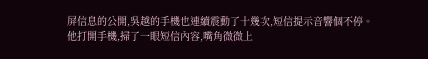屏信息的公開,吳越的手機也連續震動了十幾次,短信提示音響個不停。
他打開手機,掃了一眼短信內容,嘴角微微上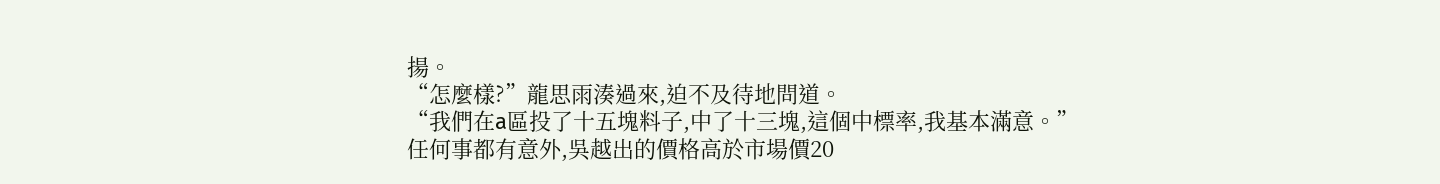揚。
“怎麼樣?”龍思雨湊過來,迫不及待地問道。
“我們在a區投了十五塊料子,中了十三塊,這個中標率,我基本滿意。”
任何事都有意外,吳越出的價格高於市場價20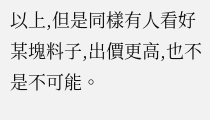以上,但是同樣有人看好某塊料子,出價更高,也不是不可能。